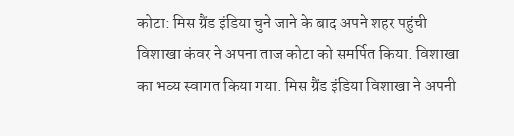कोटा: मिस ग्रैंड इंडिया चुने जाने के बाद अपने शहर पहुंची विशाखा कंवर ने अपना ताज कोटा को समर्पित किया. विशाखा का भव्य स्वागत किया गया. मिस ग्रैंड इंडिया विशाखा ने अपनी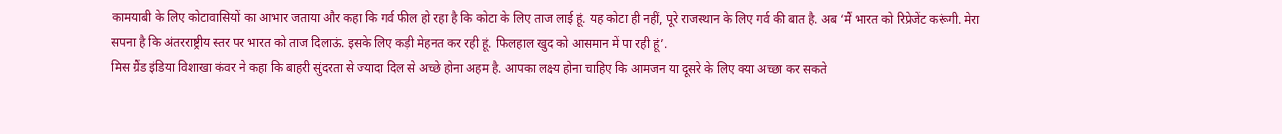कामयाबी के लिए कोटावासियों का आभार जताया और कहा कि गर्व फील हो रहा है कि कोटा के लिए ताज लाई हूं. यह कोटा ही नहीं, पूरे राजस्थान के लिए गर्व की बात है. अब ‘मैं भारत को रिप्रेजेंट करूंगी. मेरा सपना है कि अंतरराष्ट्रीय स्तर पर भारत को ताज दिलाऊं. इसके लिए कड़ी मेहनत कर रही हूं. फिलहाल खुद को आसमान में पा रही हूं’.
मिस ग्रैंड इंडिया विशाखा कंवर ने कहा कि बाहरी सुंदरता से ज्यादा दिल से अच्छे होना अहम है. आपका लक्ष्य होना चाहिए कि आमजन या दूसरे के लिए क्या अच्छा कर सकते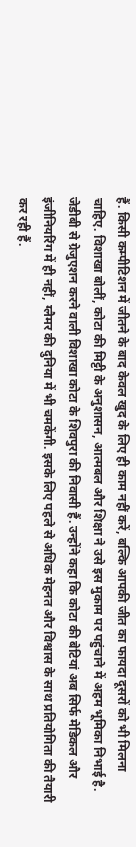हैं. किसी कम्पीटिशन में जीतने के बाद केवल खुद के लिए ही काम नहीं करें, बल्कि आपकी जीत का फायदा दूसरों को भी मिलना चाहिए. विशाखा बोलीं, कोटा की मिट्टी के अनुशासन, आत्मबल और शिक्षा ने उसे इस मुकाम पर पहुंचाने में अहम भूमिका निभाई है. जेडीबी से ग्रेजुएशन करने वाली विशाखा कोटा के शिवपुरा की निवासी हैं. उन्होंने कहा कि कोटा की बेटियां अब सिर्फ मेडिकल और इंजीनियरिंग में ही नहीं, ग्लैमर की दुनिया में भी चमकेंगी. इसके लिए पहले से अधिक मेहनत और विश्वास के साथ प्रतियोगिता की तैयारी कर रही हैं.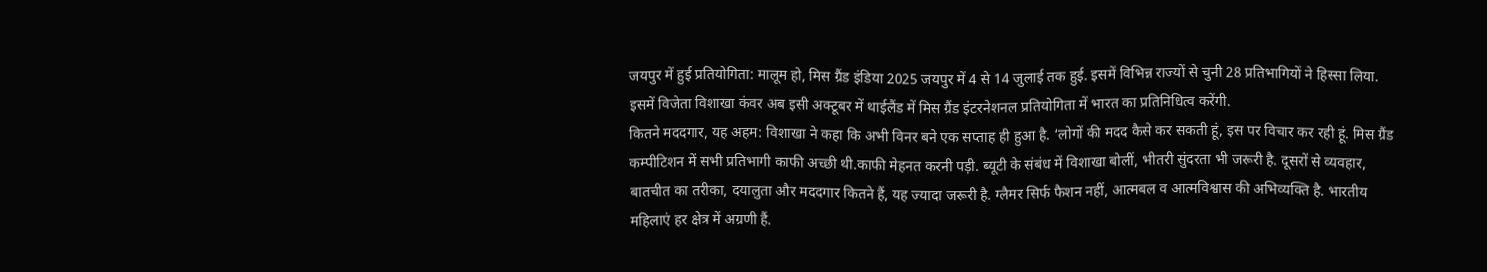जयपुर में हुई प्रतियोगिता: मालूम हो, मिस ग्रैंड इंडिया 2025 जयपुर में 4 से 14 जुलाई तक हुई. इसमें विभिन्न राज्यों से चुनी 28 प्रतिभागियों ने हिस्सा लिया. इसमें विजेता विशाखा कंवर अब इसी अक्टूबर में थाईलैंड में मिस ग्रैंड इंटरनेशनल प्रतियोगिता में भारत का प्रतिनिधित्व करेंगी.
कितने मददगार, यह अहम: विशाखा ने कहा कि अभी विनर बने एक सप्ताह ही हुआ है. ‘लोगों की मदद कैसे कर सकती हूं, इस पर विचार कर रही हूं. मिस ग्रैंड कम्पीटिशन में सभी प्रतिभागी काफी अच्छी थी.काफी मेहनत करनी पड़ी. ब्यूटी के संबंध में विशाखा बोलीं, भीतरी सुंदरता भी जरूरी है. दूसरों से व्यवहार, बातचीत का तरीका, दयालुता और मददगार कितने हैं, यह ज्यादा जरूरी है. ग्लैमर सिर्फ फैशन नहीं, आत्मबल व आत्मविश्वास की अभिव्यक्ति है. भारतीय महिलाएं हर क्षेत्र में अग्रणी हैं.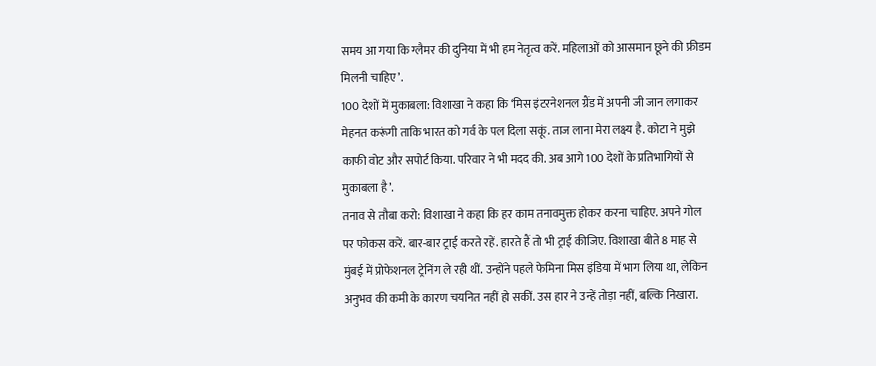समय आ गया कि ग्लैमर की दुनिया में भी हम नेतृत्व करें. महिलाओं को आसमान छूने की फ्रीडम मिलनी चाहिए’.
100 देशों में मुकाबला: विशाखा ने कहा कि ‘मिस इंटरनेशनल ग्रैंड में अपनी जी जान लगाकर मेहनत करूंगी ताकि भारत को गर्व के पल दिला सकूं. ताज लाना मेरा लक्ष्य है. कोटा ने मुझे काफी वोट और सपोर्ट किया. परिवार ने भी मदद की. अब आगे 100 देशों के प्रतिभागियों से मुकाबला है’.
तनाव से तौबा करो: विशाखा ने कहा कि हर काम तनावमुक्त होकर करना चाहिए. अपने गोल पर फोकस करें. बार-बार ट्राई करते रहें. हारते हैं तो भी ट्राई कीजिए. विशाखा बीते 8 माह से मुंबई में प्रोफेशनल ट्रेनिंग ले रही थीं. उन्होंने पहले फेमिना मिस इंडिया में भाग लिया था, लेकिन अनुभव की कमी के कारण चयनित नहीं हो सकीं. उस हार ने उन्हें तोड़ा नहीं, बल्कि निखारा.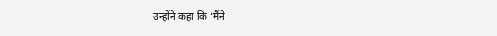उन्होंने कहा कि ‘मैंने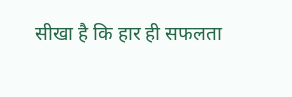सीखा है कि हार ही सफलता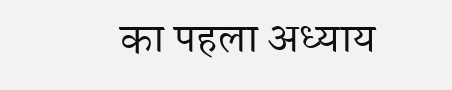का पहला अध्याय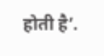होती है’.